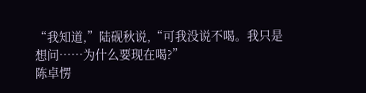“我知道,”陆砚秋说,“可我没说不喝。我只是想问……为什么要现在喝?”
陈卓愣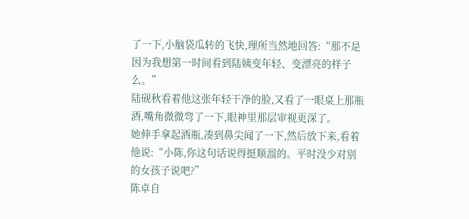了一下,小脑袋瓜转的飞快,理所当然地回答:“那不是因为我想第一时间看到陆姨变年轻、变漂亮的样子么。”
陆砚秋看着他这张年轻干净的脸,又看了一眼桌上那瓶酒,嘴角微微弯了一下,眼神里那层审视更深了。
她伸手拿起酒瓶,凑到鼻尖闻了一下,然后放下来,看着他说:“小陈,你这句话说得挺顺溜的。平时没少对别的女孩子说吧?”
陈卓自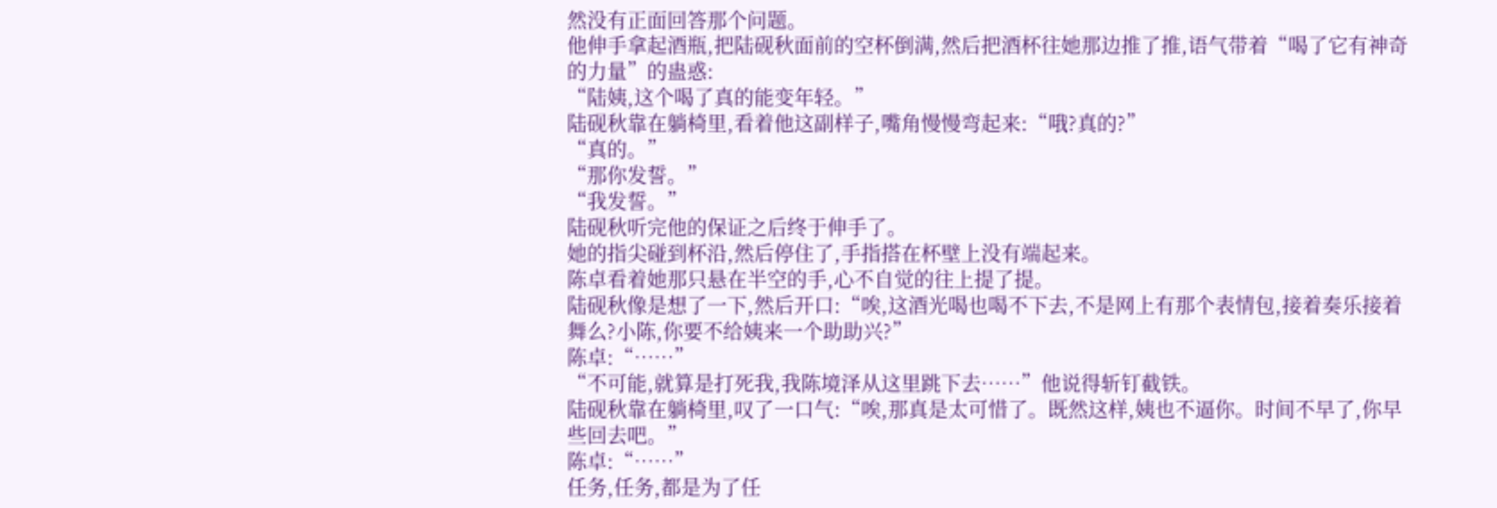然没有正面回答那个问题。
他伸手拿起酒瓶,把陆砚秋面前的空杯倒满,然后把酒杯往她那边推了推,语气带着“喝了它有神奇的力量”的蛊惑:
“陆姨,这个喝了真的能变年轻。”
陆砚秋靠在躺椅里,看着他这副样子,嘴角慢慢弯起来:“哦?真的?”
“真的。”
“那你发誓。”
“我发誓。”
陆砚秋听完他的保证之后终于伸手了。
她的指尖碰到杯沿,然后停住了,手指搭在杯壁上没有端起来。
陈卓看着她那只悬在半空的手,心不自觉的往上提了提。
陆砚秋像是想了一下,然后开口:“唉,这酒光喝也喝不下去,不是网上有那个表情包,接着奏乐接着舞么?小陈,你要不给姨来一个助助兴?”
陈卓:“……”
“不可能,就算是打死我,我陈境泽从这里跳下去……”他说得斩钉截铁。
陆砚秋靠在躺椅里,叹了一口气:“唉,那真是太可惜了。既然这样,姨也不逼你。时间不早了,你早些回去吧。”
陈卓:“……”
任务,任务,都是为了任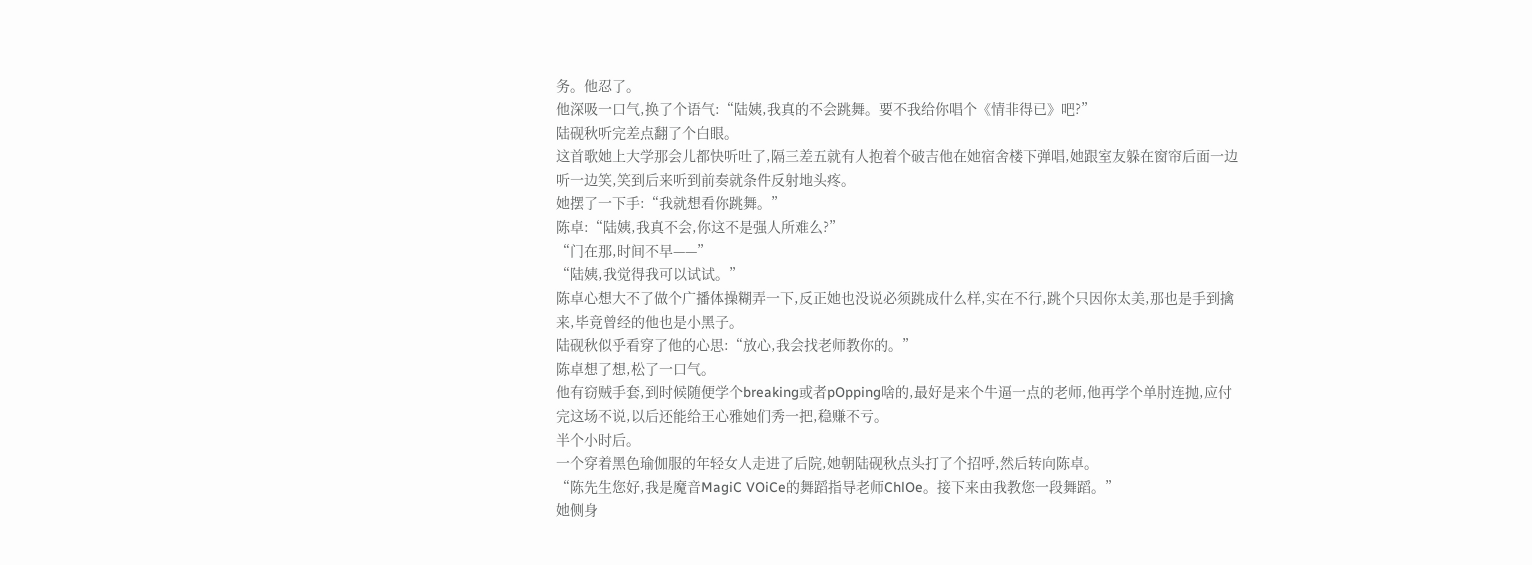务。他忍了。
他深吸一口气,换了个语气:“陆姨,我真的不会跳舞。要不我给你唱个《情非得已》吧?”
陆砚秋听完差点翻了个白眼。
这首歌她上大学那会儿都快听吐了,隔三差五就有人抱着个破吉他在她宿舍楼下弹唱,她跟室友躲在窗帘后面一边听一边笑,笑到后来听到前奏就条件反射地头疼。
她摆了一下手:“我就想看你跳舞。”
陈卓:“陆姨,我真不会,你这不是强人所难么?”
“门在那,时间不早——”
“陆姨,我觉得我可以试试。”
陈卓心想大不了做个广播体操糊弄一下,反正她也没说必须跳成什么样,实在不行,跳个只因你太美,那也是手到擒来,毕竟曾经的他也是小黑子。
陆砚秋似乎看穿了他的心思:“放心,我会找老师教你的。”
陈卓想了想,松了一口气。
他有窃贼手套,到时候随便学个breaking或者pOpping啥的,最好是来个牛逼一点的老师,他再学个单肘连抛,应付完这场不说,以后还能给王心雅她们秀一把,稳赚不亏。
半个小时后。
一个穿着黑色瑜伽服的年轻女人走进了后院,她朝陆砚秋点头打了个招呼,然后转向陈卓。
“陈先生您好,我是魔音MagiC VOiCe的舞蹈指导老师ChlOe。接下来由我教您一段舞蹈。”
她侧身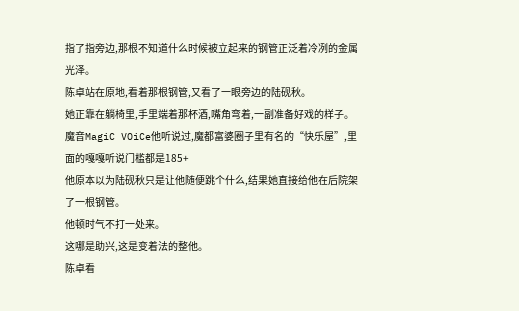指了指旁边,那根不知道什么时候被立起来的钢管正泛着冷冽的金属光泽。
陈卓站在原地,看着那根钢管,又看了一眼旁边的陆砚秋。
她正靠在躺椅里,手里端着那杯酒,嘴角弯着,一副准备好戏的样子。
魔音MagiC VOiCe他听说过,魔都富婆圈子里有名的“快乐屋”,里面的嘎嘎听说门槛都是185+
他原本以为陆砚秋只是让他随便跳个什么,结果她直接给他在后院架了一根钢管。
他顿时气不打一处来。
这哪是助兴,这是变着法的整他。
陈卓看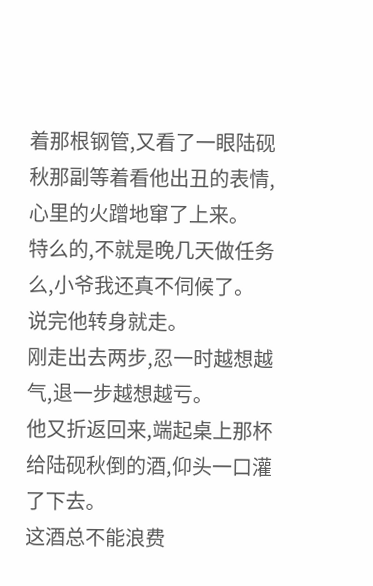着那根钢管,又看了一眼陆砚秋那副等着看他出丑的表情,心里的火蹭地窜了上来。
特么的,不就是晚几天做任务么,小爷我还真不伺候了。
说完他转身就走。
刚走出去两步,忍一时越想越气,退一步越想越亏。
他又折返回来,端起桌上那杯给陆砚秋倒的酒,仰头一口灌了下去。
这酒总不能浪费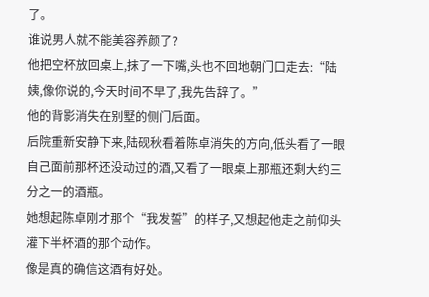了。
谁说男人就不能美容养颜了?
他把空杯放回桌上,抹了一下嘴,头也不回地朝门口走去:“陆姨,像你说的,今天时间不早了,我先告辞了。”
他的背影消失在别墅的侧门后面。
后院重新安静下来,陆砚秋看着陈卓消失的方向,低头看了一眼自己面前那杯还没动过的酒,又看了一眼桌上那瓶还剩大约三分之一的酒瓶。
她想起陈卓刚才那个“我发誓”的样子,又想起他走之前仰头灌下半杯酒的那个动作。
像是真的确信这酒有好处。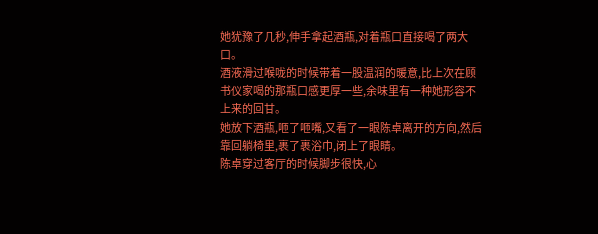她犹豫了几秒,伸手拿起酒瓶,对着瓶口直接喝了两大口。
酒液滑过喉咙的时候带着一股温润的暖意,比上次在顾书仪家喝的那瓶口感更厚一些,余味里有一种她形容不上来的回甘。
她放下酒瓶,咂了咂嘴,又看了一眼陈卓离开的方向,然后靠回躺椅里,裹了裹浴巾,闭上了眼睛。
陈卓穿过客厅的时候脚步很快,心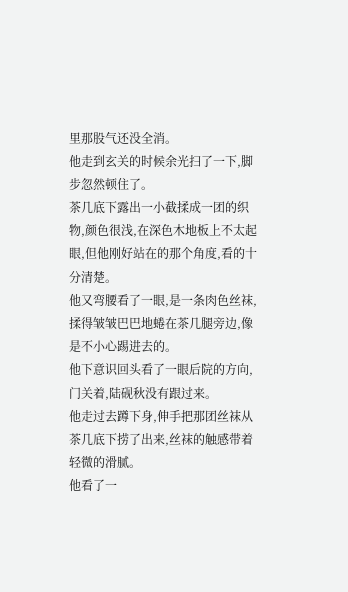里那股气还没全消。
他走到玄关的时候余光扫了一下,脚步忽然顿住了。
茶几底下露出一小截揉成一团的织物,颜色很浅,在深色木地板上不太起眼,但他刚好站在的那个角度,看的十分清楚。
他又弯腰看了一眼,是一条肉色丝袜,揉得皱皱巴巴地蜷在茶几腿旁边,像是不小心踢进去的。
他下意识回头看了一眼后院的方向,门关着,陆砚秋没有跟过来。
他走过去蹲下身,伸手把那团丝袜从茶几底下捞了出来,丝袜的触感带着轻微的滑腻。
他看了一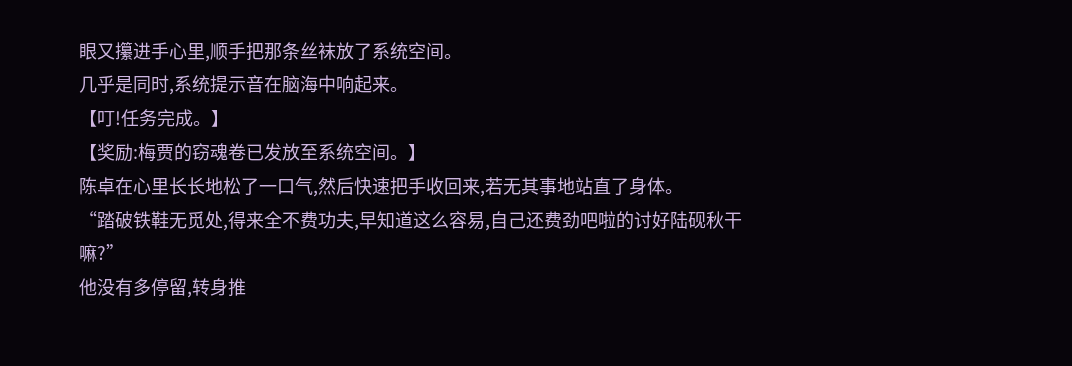眼又攥进手心里,顺手把那条丝袜放了系统空间。
几乎是同时,系统提示音在脑海中响起来。
【叮!任务完成。】
【奖励:梅贾的窃魂卷已发放至系统空间。】
陈卓在心里长长地松了一口气,然后快速把手收回来,若无其事地站直了身体。
“踏破铁鞋无觅处,得来全不费功夫,早知道这么容易,自己还费劲吧啦的讨好陆砚秋干嘛?”
他没有多停留,转身推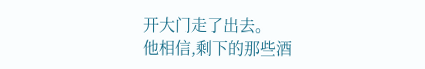开大门走了出去。
他相信,剩下的那些酒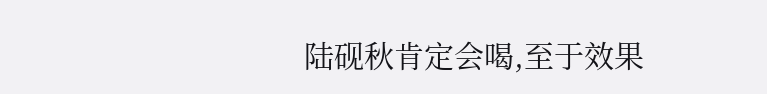陆砚秋肯定会喝,至于效果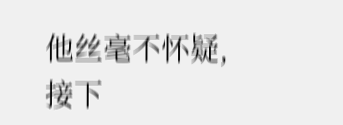他丝毫不怀疑,接下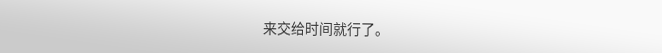来交给时间就行了。